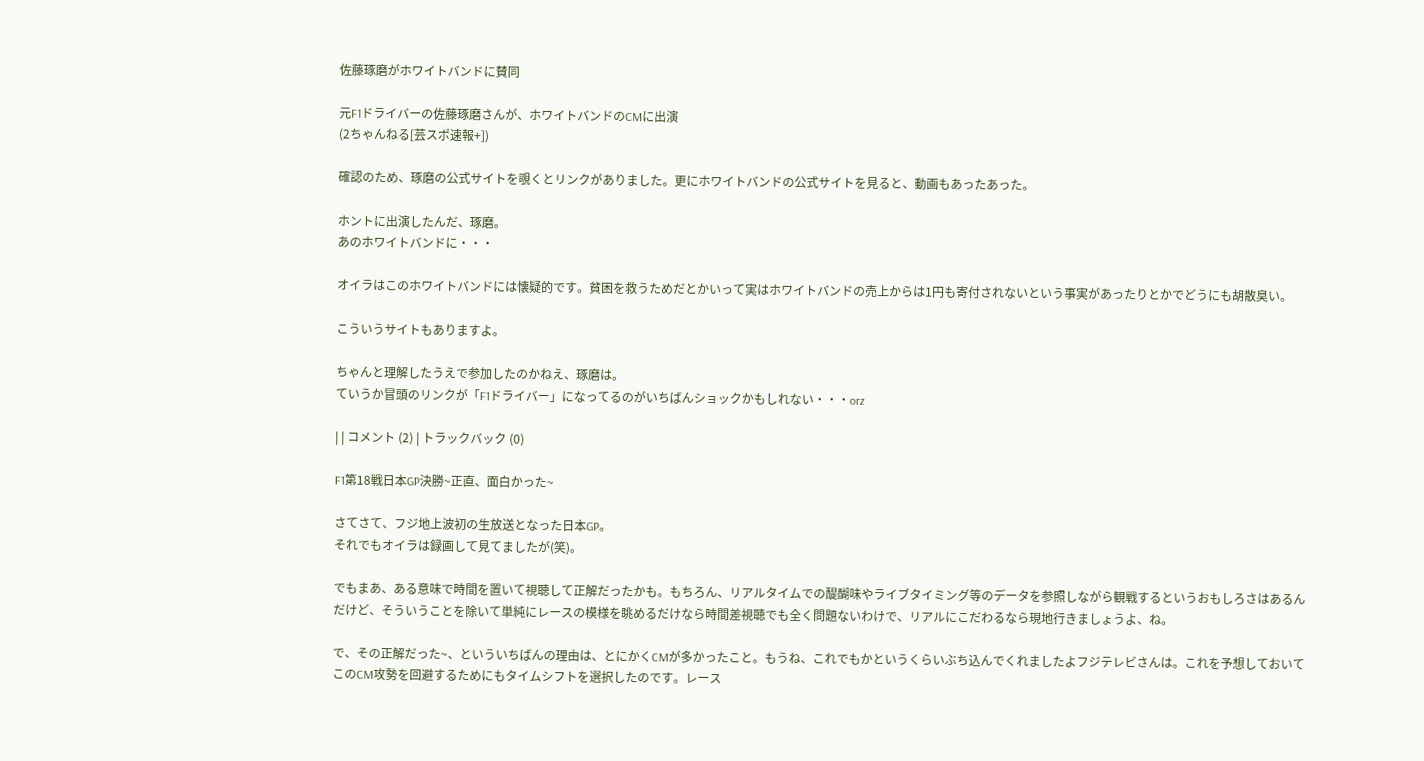佐藤琢磨がホワイトバンドに賛同

元F1ドライバーの佐藤琢磨さんが、ホワイトバンドのCMに出演
(2ちゃんねる[芸スポ速報+])

確認のため、琢磨の公式サイトを覗くとリンクがありました。更にホワイトバンドの公式サイトを見ると、動画もあったあった。

ホントに出演したんだ、琢磨。
あのホワイトバンドに・・・

オイラはこのホワイトバンドには懐疑的です。貧困を救うためだとかいって実はホワイトバンドの売上からは1円も寄付されないという事実があったりとかでどうにも胡散臭い。

こういうサイトもありますよ。

ちゃんと理解したうえで参加したのかねえ、琢磨は。
ていうか冒頭のリンクが「F1ドライバー」になってるのがいちばんショックかもしれない・・・orz

| | コメント (2) | トラックバック (0)

F1第18戦日本GP決勝~正直、面白かった~

さてさて、フジ地上波初の生放送となった日本GP。
それでもオイラは録画して見てましたが(笑)。

でもまあ、ある意味で時間を置いて視聴して正解だったかも。もちろん、リアルタイムでの醍醐味やライブタイミング等のデータを参照しながら観戦するというおもしろさはあるんだけど、そういうことを除いて単純にレースの模様を眺めるだけなら時間差視聴でも全く問題ないわけで、リアルにこだわるなら現地行きましょうよ、ね。

で、その正解だった~、といういちばんの理由は、とにかくCMが多かったこと。もうね、これでもかというくらいぶち込んでくれましたよフジテレビさんは。これを予想しておいてこのCM攻勢を回避するためにもタイムシフトを選択したのです。レース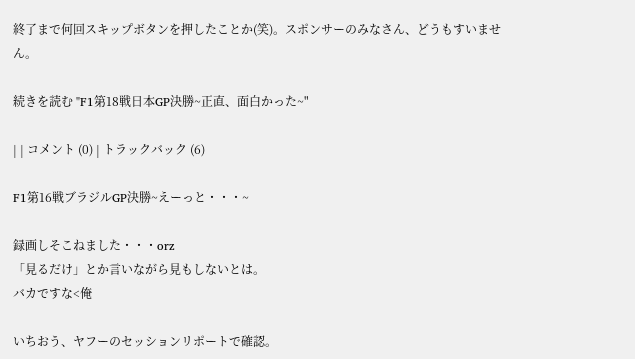終了まで何回スキップボタンを押したことか(笑)。スポンサーのみなさん、どうもすいません。

続きを読む "F1第18戦日本GP決勝~正直、面白かった~"

| | コメント (0) | トラックバック (6)

F1第16戦ブラジルGP決勝~えーっと・・・~

録画しそこねました・・・orz
「見るだけ」とか言いながら見もしないとは。
バカですな<俺

いちおう、ヤフーのセッションリポートで確認。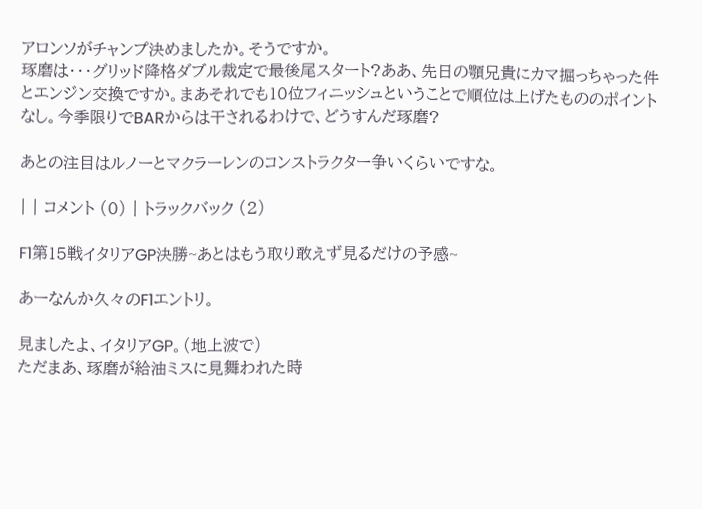アロンソがチャンプ決めましたか。そうですか。
琢磨は・・・グリッド降格ダブル裁定で最後尾スタート?ああ、先日の顎兄貴にカマ掘っちゃった件とエンジン交換ですか。まあそれでも10位フィニッシュということで順位は上げたもののポイントなし。今季限りでBARからは干されるわけで、どうすんだ琢磨?

あとの注目はルノーとマクラーレンのコンストラクター争いくらいですな。

| | コメント (0) | トラックバック (2)

F1第15戦イタリアGP決勝~あとはもう取り敢えず見るだけの予感~

あーなんか久々のF1エントリ。

見ましたよ、イタリアGP。(地上波で)
ただまあ、琢磨が給油ミスに見舞われた時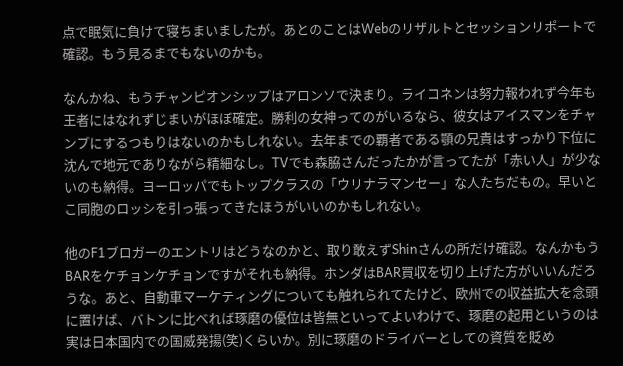点で眠気に負けて寝ちまいましたが。あとのことはWebのリザルトとセッションリポートで確認。もう見るまでもないのかも。

なんかね、もうチャンピオンシップはアロンソで決まり。ライコネンは努力報われず今年も王者にはなれずじまいがほぼ確定。勝利の女神ってのがいるなら、彼女はアイスマンをチャンプにするつもりはないのかもしれない。去年までの覇者である顎の兄貴はすっかり下位に沈んで地元でありながら精細なし。TVでも森脇さんだったかが言ってたが「赤い人」が少ないのも納得。ヨーロッパでもトップクラスの「ウリナラマンセー」な人たちだもの。早いとこ同胞のロッシを引っ張ってきたほうがいいのかもしれない。

他のF1ブロガーのエントリはどうなのかと、取り敢えずShinさんの所だけ確認。なんかもうBARをケチョンケチョンですがそれも納得。ホンダはBAR買収を切り上げた方がいいんだろうな。あと、自動車マーケティングについても触れられてたけど、欧州での収益拡大を念頭に置けば、バトンに比べれば琢磨の優位は皆無といってよいわけで、琢磨の起用というのは実は日本国内での国威発揚(笑)くらいか。別に琢磨のドライバーとしての資質を貶め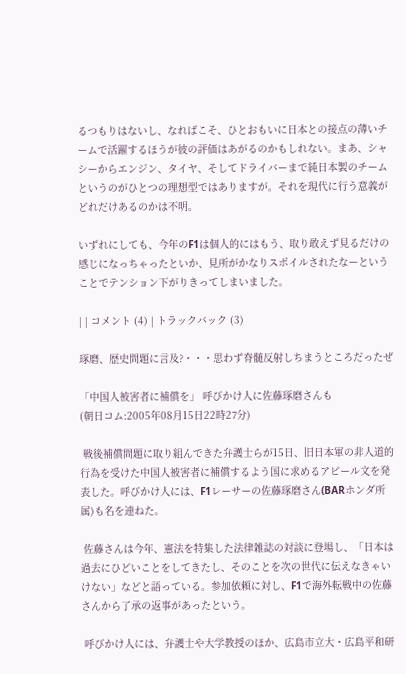るつもりはないし、なればこそ、ひとおもいに日本との接点の薄いチームで活躍するほうが彼の評価はあがるのかもしれない。まあ、シャシーからエンジン、タイヤ、そしてドライバーまで純日本製のチームというのがひとつの理想型ではありますが。それを現代に行う意義がどれだけあるのかは不明。

いずれにしても、今年のF1は個人的にはもう、取り敢えず見るだけの感じになっちゃったといか、見所がかなりスポイルされたなーということでテンション下がりきってしまいました。

| | コメント (4) | トラックバック (3)

琢磨、歴史問題に言及?・・・思わず脊髄反射しちまうところだったぜ

「中国人被害者に補償を」 呼びかけ人に佐藤琢磨さんも
(朝日コム:2005年08月15日22時27分)

 戦後補償問題に取り組んできた弁護士らが15日、旧日本軍の非人道的行為を受けた中国人被害者に補償するよう国に求めるアピール文を発表した。呼びかけ人には、F1レーサーの佐藤琢磨さん(BARホンダ所属)も名を連ねた。

 佐藤さんは今年、憲法を特集した法律雑誌の対談に登場し、「日本は過去にひどいことをしてきたし、そのことを次の世代に伝えなきゃいけない」などと語っている。参加依頼に対し、F1で海外転戦中の佐藤さんから了承の返事があったという。

 呼びかけ人には、弁護士や大学教授のほか、広島市立大・広島平和研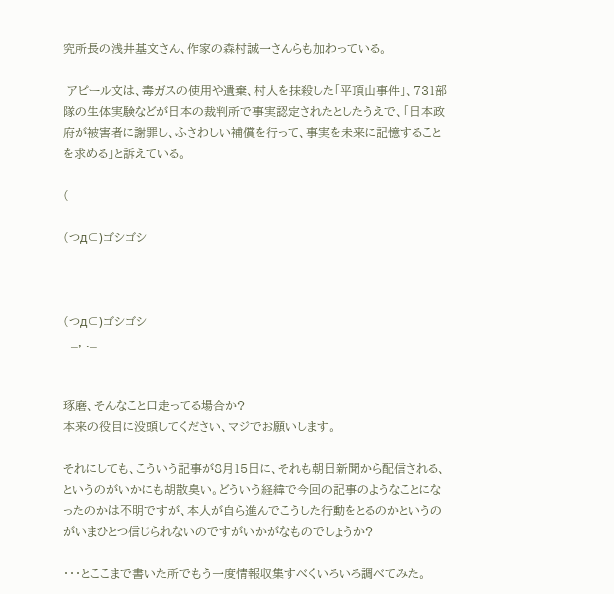究所長の浅井基文さん、作家の森村誠一さんらも加わっている。

 アピール文は、毒ガスの使用や遺棄、村人を抹殺した「平頂山事件」、731部隊の生体実験などが日本の裁判所で事実認定されたとしたうえで、「日本政府が被害者に謝罪し、ふさわしい補償を行って、事実を未来に記憶することを求める」と訴えている。

(

(つд⊂)ゴシゴシ



(つд⊂)ゴシゴシ
  _, ._


琢磨、そんなこと口走ってる場合か?
本来の役目に没頭してください、マジでお願いします。

それにしても、こういう記事が8月15日に、それも朝日新聞から配信される、というのがいかにも胡散臭い。どういう経緯で今回の記事のようなことになったのかは不明ですが、本人が自ら進んでこうした行動をとるのかというのがいまひとつ信じられないのですがいかがなものでしょうか?

・・・とここまで書いた所でもう一度情報収集すべくいろいろ調べてみた。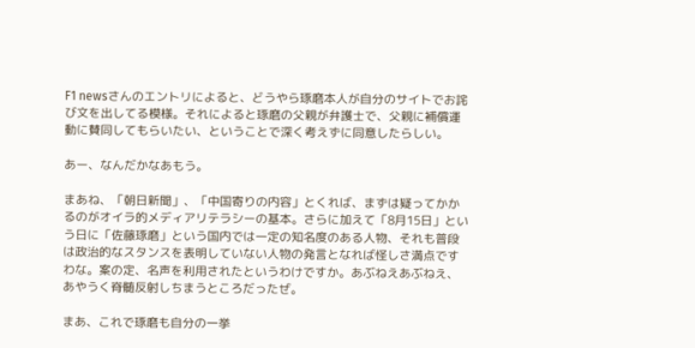F1 newsさんのエントリによると、どうやら琢磨本人が自分のサイトでお詫び文を出してる模様。それによると琢磨の父親が弁護士で、父親に補償運動に賛同してもらいたい、ということで深く考えずに同意したらしい。

あー、なんだかなあもう。

まあね、「朝日新聞」、「中国寄りの内容」とくれば、まずは疑ってかかるのがオイラ的メディアリテラシーの基本。さらに加えて「8月15日」という日に「佐藤琢磨」という国内では一定の知名度のある人物、それも普段は政治的なスタンスを表明していない人物の発言となれば怪しさ満点ですわな。案の定、名声を利用されたというわけですか。あぶねえあぶねえ、あやうく脊髄反射しちまうところだったぜ。

まあ、これで琢磨も自分の一挙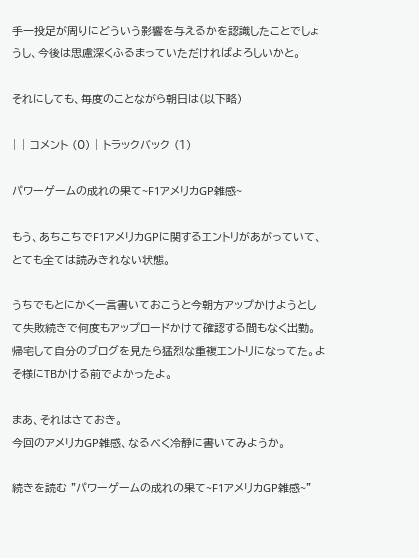手一投足が周りにどういう影響を与えるかを認識したことでしょうし、今後は思慮深くふるまっていただければよろしいかと。

それにしても、毎度のことながら朝日は(以下略)

| | コメント (0) | トラックバック (1)

パワーゲームの成れの果て~F1アメリカGP雑感~

もう、あちこちでF1アメリカGPに関するエントリがあがっていて、とても全ては読みきれない状態。

うちでもとにかく一言書いておこうと今朝方アップかけようとして失敗続きで何度もアップロードかけて確認する間もなく出勤。帰宅して自分のブログを見たら猛烈な重複エントリになってた。よそ様にTBかける前でよかったよ。

まあ、それはさておき。
今回のアメリカGP雑感、なるべく冷静に書いてみようか。

続きを読む "パワーゲームの成れの果て~F1アメリカGP雑感~"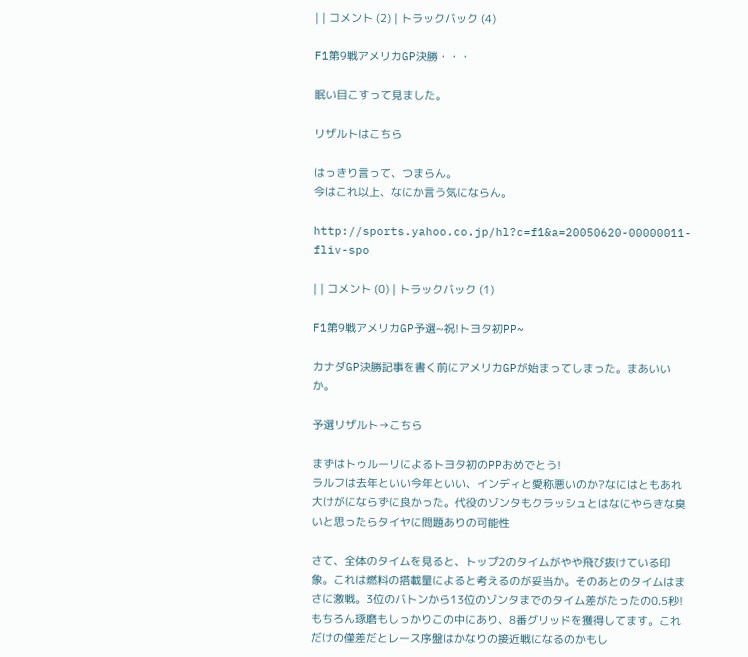| | コメント (2) | トラックバック (4)

F1第9戦アメリカGP決勝・・・

眠い目こすって見ました。

リザルトはこちら

はっきり言って、つまらん。
今はこれ以上、なにか言う気にならん。

http://sports.yahoo.co.jp/hl?c=f1&a=20050620-00000011-fliv-spo

| | コメント (0) | トラックバック (1)

F1第9戦アメリカGP予選~祝!トヨタ初PP~

カナダGP決勝記事を書く前にアメリカGPが始まってしまった。まあいいか。

予選リザルト→こちら

まずはトゥルーリによるトヨタ初のPPおめでとう!
ラルフは去年といい今年といい、インディと愛称悪いのか?なにはともあれ大けがにならずに良かった。代役のゾンタもクラッシュとはなにやらきな臭いと思ったらタイヤに問題ありの可能性

さて、全体のタイムを見ると、トップ2のタイムがやや飛び抜けている印象。これは燃料の搭載量によると考えるのが妥当か。そのあとのタイムはまさに激戦。3位のバトンから13位のゾンタまでのタイム差がたったの0.5秒!もちろん琢磨もしっかりこの中にあり、8番グリッドを獲得してます。これだけの僅差だとレース序盤はかなりの接近戦になるのかもし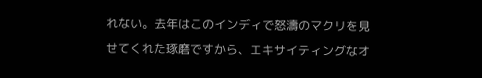れない。去年はこのインディで怒濤のマクリを見せてくれた琢磨ですから、エキサイティングなオ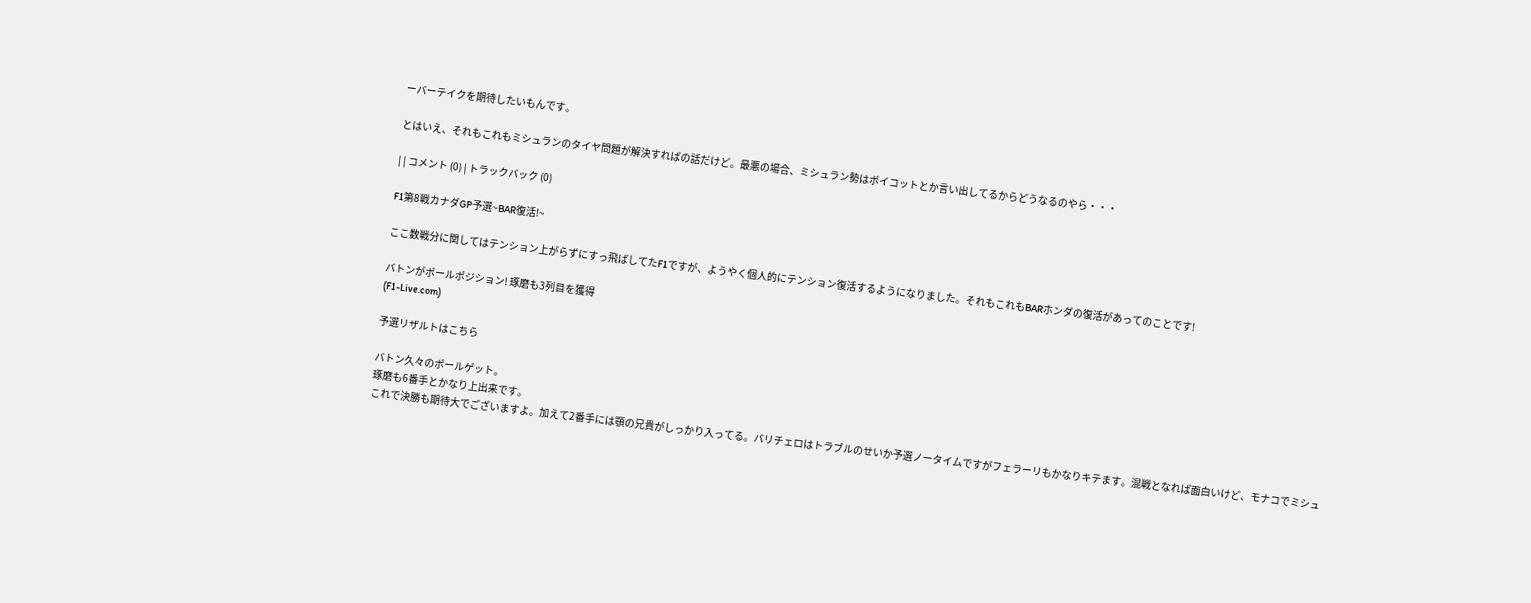ーバーテイクを期待したいもんです。

とはいえ、それもこれもミシュランのタイヤ問題が解決すればの話だけど。最悪の場合、ミシュラン勢はボイコットとか言い出してるからどうなるのやら・・・

| | コメント (0) | トラックバック (0)

F1第8戦カナダGP予選~BAR復活!~

ここ数戦分に関してはテンション上がらずにすっ飛ばしてたF1ですが、ようやく個人的にテンション復活するようになりました。それもこれもBARホンダの復活があってのことです!

バトンがポールポジション! 琢磨も3列目を獲得
(F1-Live.com)

予選リザルトはこちら

バトン久々のポールゲット。
琢磨も6番手とかなり上出来です。
これで決勝も期待大でございますよ。加えて2番手には顎の兄貴がしっかり入ってる。バリチェロはトラブルのせいか予選ノータイムですがフェラーリもかなりキテます。混戦となれば面白いけど、モナコでミシュ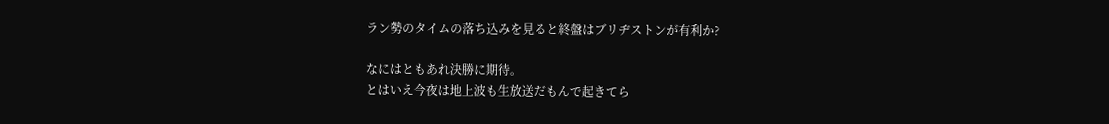ラン勢のタイムの落ち込みを見ると終盤はブリヂストンが有利か?

なにはともあれ決勝に期待。
とはいえ今夜は地上波も生放送だもんで起きてら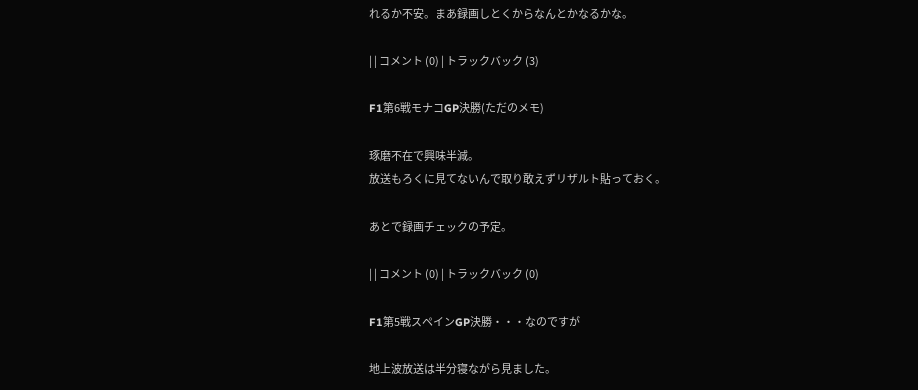れるか不安。まあ録画しとくからなんとかなるかな。

| | コメント (0) | トラックバック (3)

F1第6戦モナコGP決勝(ただのメモ)

琢磨不在で興味半減。
放送もろくに見てないんで取り敢えずリザルト貼っておく。

あとで録画チェックの予定。

| | コメント (0) | トラックバック (0)

F1第5戦スペインGP決勝・・・なのですが

地上波放送は半分寝ながら見ました。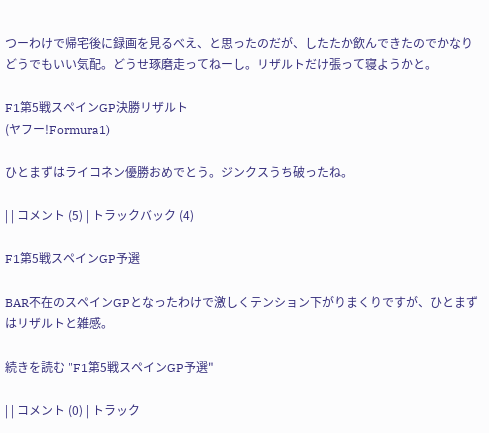つーわけで帰宅後に録画を見るべえ、と思ったのだが、したたか飲んできたのでかなりどうでもいい気配。どうせ琢磨走ってねーし。リザルトだけ張って寝ようかと。

F1第5戦スペインGP決勝リザルト
(ヤフー!Formura1)

ひとまずはライコネン優勝おめでとう。ジンクスうち破ったね。

| | コメント (5) | トラックバック (4)

F1第5戦スペインGP予選

BAR不在のスペインGPとなったわけで激しくテンション下がりまくりですが、ひとまずはリザルトと雑感。

続きを読む "F1第5戦スペインGP予選"

| | コメント (0) | トラック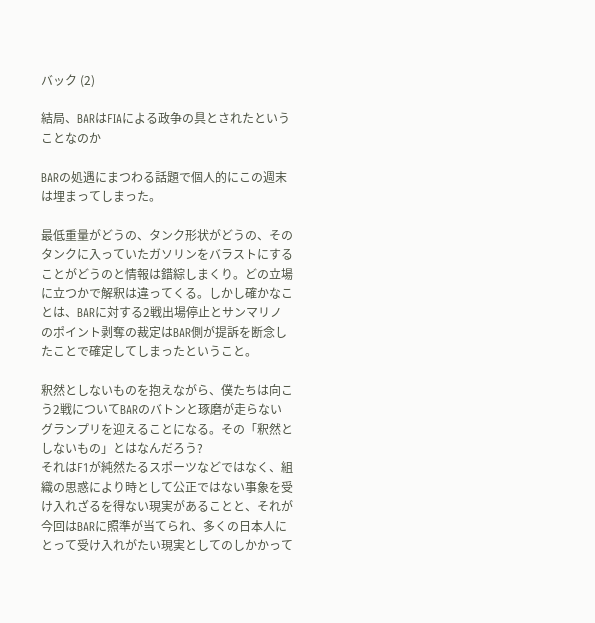バック (2)

結局、BARはFIAによる政争の具とされたということなのか

BARの処遇にまつわる話題で個人的にこの週末は埋まってしまった。

最低重量がどうの、タンク形状がどうの、そのタンクに入っていたガソリンをバラストにすることがどうのと情報は錯綜しまくり。どの立場に立つかで解釈は違ってくる。しかし確かなことは、BARに対する2戦出場停止とサンマリノのポイント剥奪の裁定はBAR側が提訴を断念したことで確定してしまったということ。

釈然としないものを抱えながら、僕たちは向こう2戦についてBARのバトンと琢磨が走らないグランプリを迎えることになる。その「釈然としないもの」とはなんだろう?
それはF1が純然たるスポーツなどではなく、組織の思惑により時として公正ではない事象を受け入れざるを得ない現実があることと、それが今回はBARに照準が当てられ、多くの日本人にとって受け入れがたい現実としてのしかかって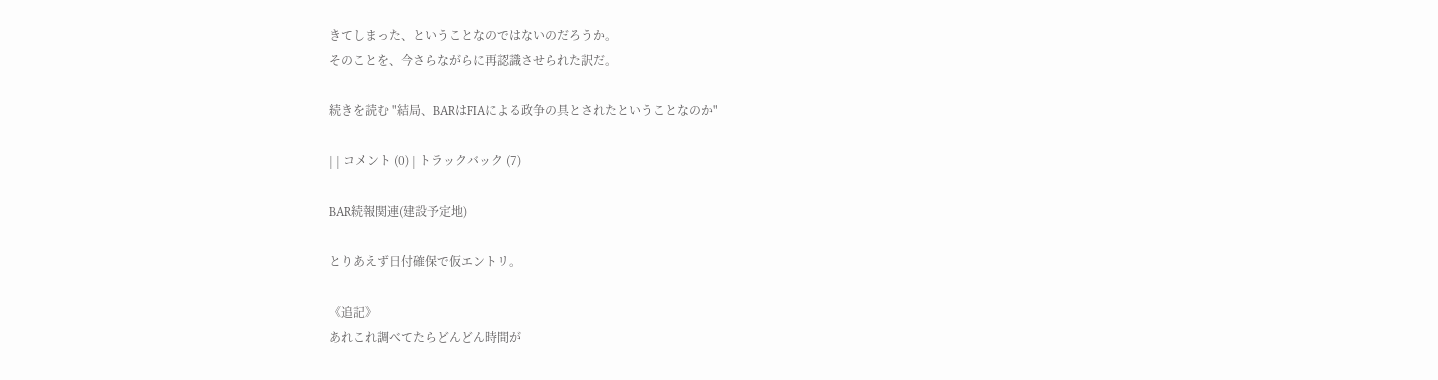きてしまった、ということなのではないのだろうか。
そのことを、今さらながらに再認識させられた訳だ。

続きを読む "結局、BARはFIAによる政争の具とされたということなのか"

| | コメント (0) | トラックバック (7)

BAR続報関連(建設予定地)

とりあえず日付確保で仮エントリ。

《追記》
あれこれ調べてたらどんどん時間が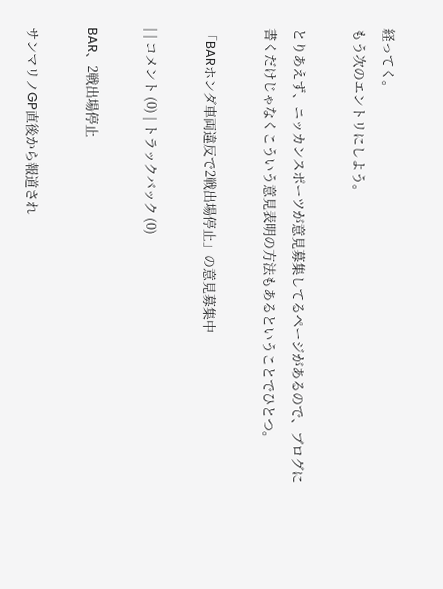経ってく。
もう次のエントリにしよう。

とりあえず、ニッカンスポーツが意見募集してるページがあるので、ブログに書くだけじゃなくこういう意見表明の方法もあるということでひとつ。

「BARホンダ車両違反で2戦出場停止」の意見募集中

| | コメント (0) | トラックバック (0)

BAR、2戦出場停止

サンマリノGP直後から報道され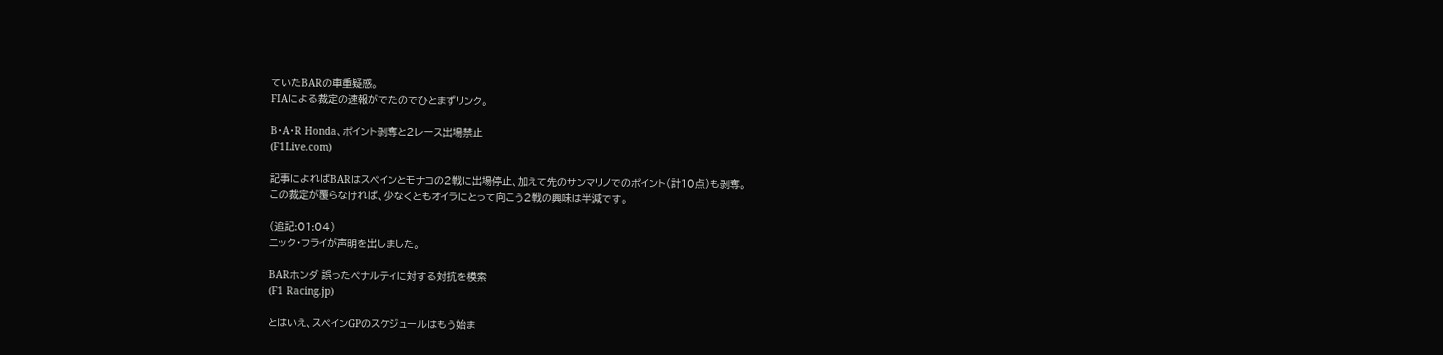ていたBARの車重疑惑。
FIAによる裁定の速報がでたのでひとまずリンク。

B・A・R Honda、ポイント剥奪と2レース出場禁止
(F1Live.com)

記事によればBARはスペインとモナコの2戦に出場停止、加えて先のサンマリノでのポイント(計10点)も剥奪。
この裁定が覆らなければ、少なくともオイラにとって向こう2戦の興味は半減です。

(追記:01:04)
ニック・フライが声明を出しました。

BARホンダ 誤ったペナルティに対する対抗を模索
(F1 Racing.jp)

とはいえ、スペインGPのスケジュールはもう始ま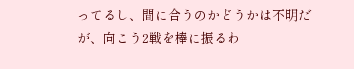ってるし、間に合うのかどうかは不明だが、向こう2戦を棒に振るわ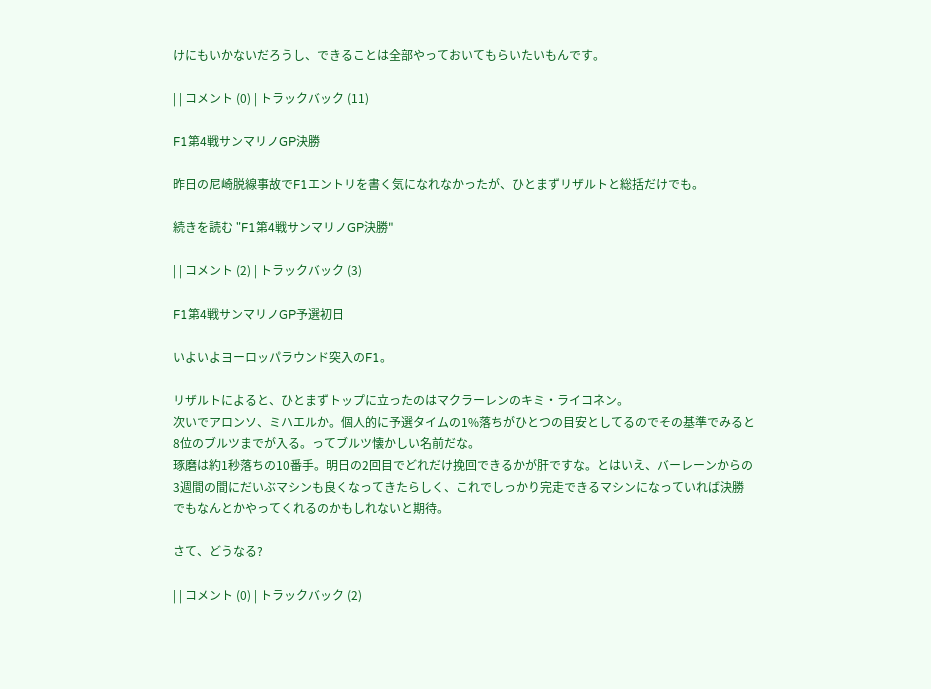けにもいかないだろうし、できることは全部やっておいてもらいたいもんです。

| | コメント (0) | トラックバック (11)

F1第4戦サンマリノGP決勝

昨日の尼崎脱線事故でF1エントリを書く気になれなかったが、ひとまずリザルトと総括だけでも。

続きを読む "F1第4戦サンマリノGP決勝"

| | コメント (2) | トラックバック (3)

F1第4戦サンマリノGP予選初日

いよいよヨーロッパラウンド突入のF1。

リザルトによると、ひとまずトップに立ったのはマクラーレンのキミ・ライコネン。
次いでアロンソ、ミハエルか。個人的に予選タイムの1%落ちがひとつの目安としてるのでその基準でみると8位のブルツまでが入る。ってブルツ懐かしい名前だな。
琢磨は約1秒落ちの10番手。明日の2回目でどれだけ挽回できるかが肝ですな。とはいえ、バーレーンからの3週間の間にだいぶマシンも良くなってきたらしく、これでしっかり完走できるマシンになっていれば決勝でもなんとかやってくれるのかもしれないと期待。

さて、どうなる?

| | コメント (0) | トラックバック (2)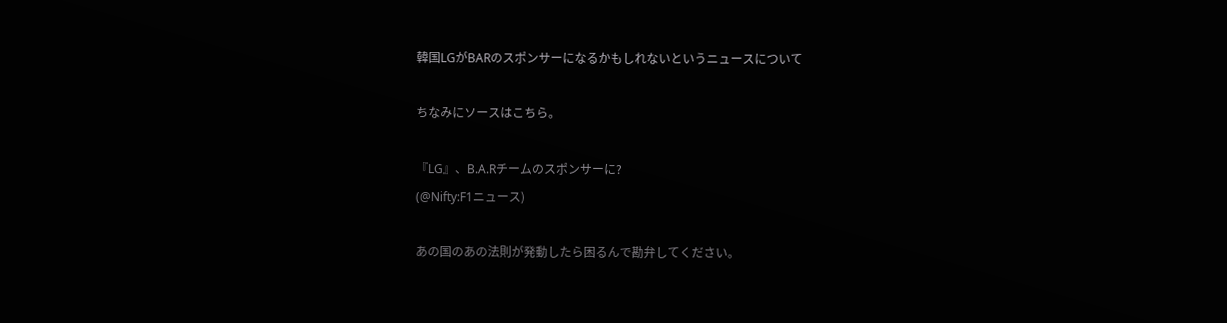韓国LGがBARのスポンサーになるかもしれないというニュースについて

ちなみにソースはこちら。

『LG』、B.A.Rチームのスポンサーに?
(@Nifty:F1ニュース)

あの国のあの法則が発動したら困るんで勘弁してください。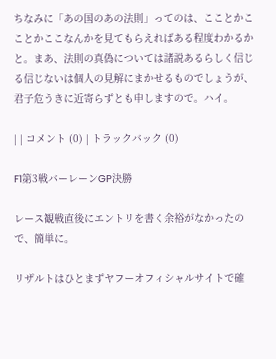ちなみに「あの国のあの法則」ってのは、こことかこことかここなんかを見てもらえればある程度わかるかと。まあ、法則の真偽については諸説あるらしく信じる信じないは個人の見解にまかせるものでしょうが、君子危うきに近寄らずとも申しますので。ハイ。

| | コメント (0) | トラックバック (0)

F1第3戦バーレーンGP決勝

レース観戦直後にエントリを書く余裕がなかったので、簡単に。

リザルトはひとまずヤフーオフィシャルサイトで確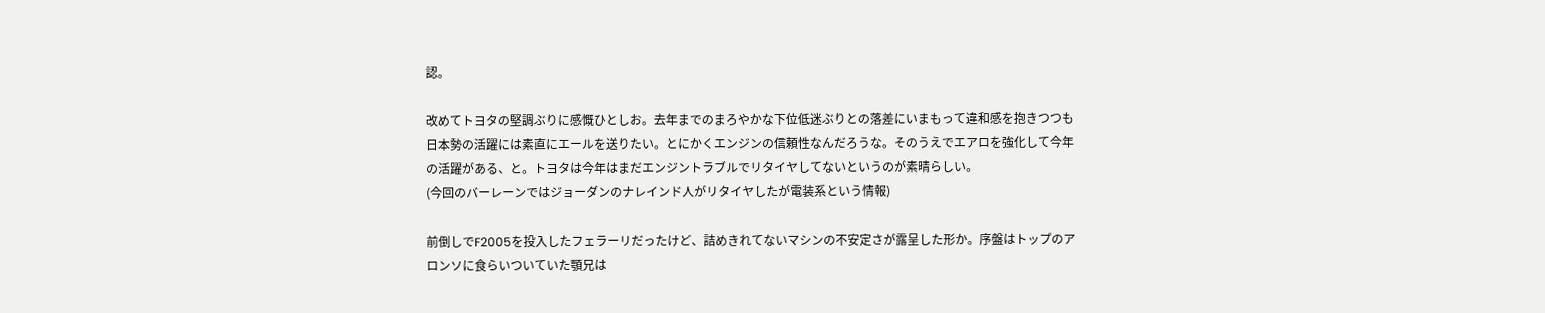認。

改めてトヨタの堅調ぶりに感慨ひとしお。去年までのまろやかな下位低迷ぶりとの落差にいまもって違和感を抱きつつも日本勢の活躍には素直にエールを送りたい。とにかくエンジンの信頼性なんだろうな。そのうえでエアロを強化して今年の活躍がある、と。トヨタは今年はまだエンジントラブルでリタイヤしてないというのが素晴らしい。
(今回のバーレーンではジョーダンのナレインド人がリタイヤしたが電装系という情報)

前倒しでF2005を投入したフェラーリだったけど、詰めきれてないマシンの不安定さが露呈した形か。序盤はトップのアロンソに食らいついていた顎兄は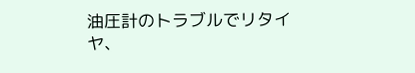油圧計のトラブルでリタイヤ、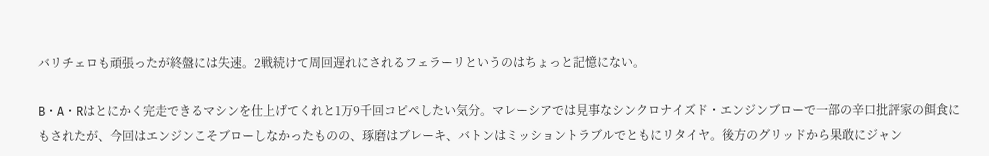バリチェロも頑張ったが終盤には失速。2戦続けて周回遅れにされるフェラーリというのはちょっと記憶にない。

B・A・Rはとにかく完走できるマシンを仕上げてくれと1万9千回コピペしたい気分。マレーシアでは見事なシンクロナイズド・エンジンブローで一部の辛口批評家の餌食にもされたが、今回はエンジンこそブローしなかったものの、琢磨はブレーキ、バトンはミッショントラブルでともにリタイヤ。後方のグリッドから果敢にジャン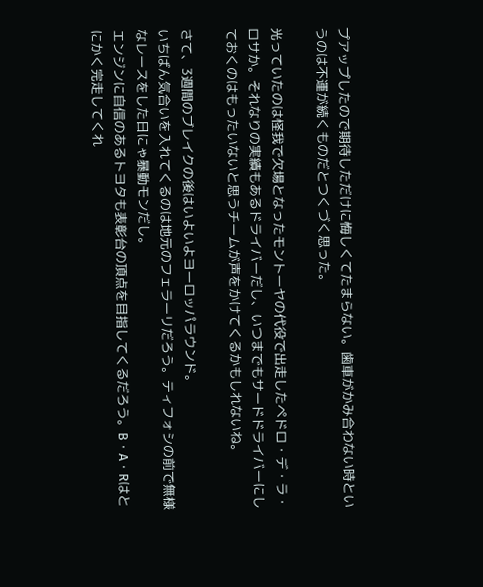プアップしたので期待しただけに悔しくてたまらない。歯車がかみ合わない時というのは不運が続くものだとつくづく思った。

光っていたのは怪我で欠場となったモントーヤの代役で出走したペドロ・デ・ラ・ロサか。それなりの実績もあるドライバーだし、いつまでもサードドライバーにしておくのはもったいないと思うチームが声をかけてくるかもしれないね。

さて、3週間のブレイクの後はいよいよヨーロッパラウンド。
いちばん気合いを入れてくるのは地元のフェラーリだろう。ティフォシの前で無様なレースをした日にゃ暴動モンだし。
エンジンに自信のあるトヨタも表彰台の頂点を目指してくるだろう。B・A・Rはとにかく完走してくれ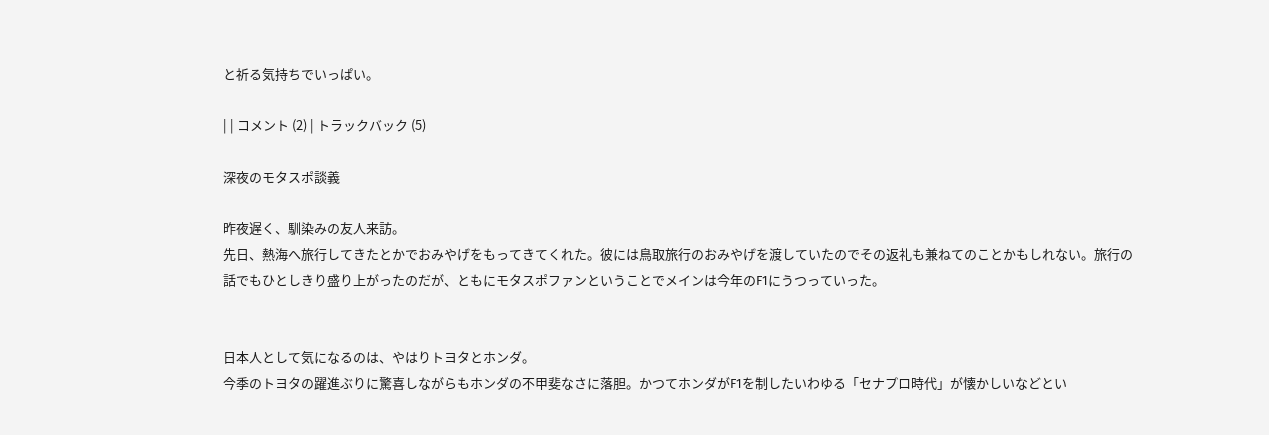と祈る気持ちでいっぱい。

| | コメント (2) | トラックバック (5)

深夜のモタスポ談義

昨夜遅く、馴染みの友人来訪。
先日、熱海へ旅行してきたとかでおみやげをもってきてくれた。彼には鳥取旅行のおみやげを渡していたのでその返礼も兼ねてのことかもしれない。旅行の話でもひとしきり盛り上がったのだが、ともにモタスポファンということでメインは今年のF1にうつっていった。


日本人として気になるのは、やはりトヨタとホンダ。
今季のトヨタの躍進ぶりに驚喜しながらもホンダの不甲斐なさに落胆。かつてホンダがF1を制したいわゆる「セナプロ時代」が懐かしいなどとい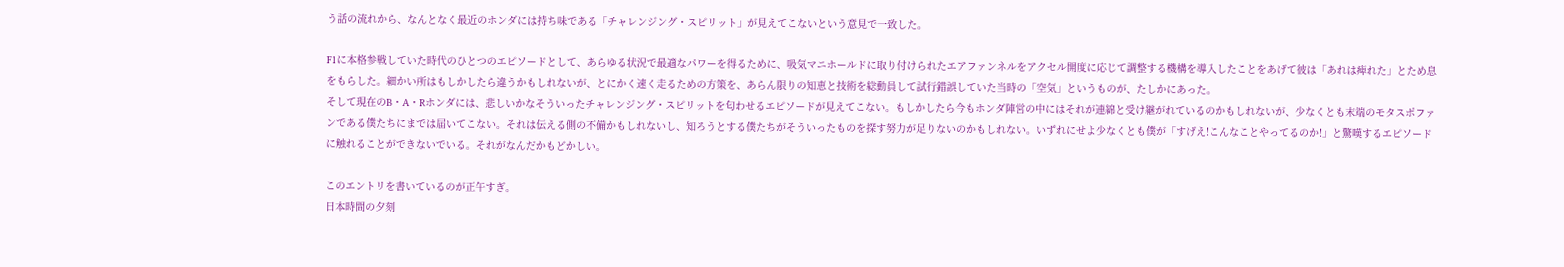う話の流れから、なんとなく最近のホンダには持ち味である「チャレンジング・スピリット」が見えてこないという意見で一致した。

F1に本格参戦していた時代のひとつのエピソードとして、あらゆる状況で最適なパワーを得るために、吸気マニホールドに取り付けられたエアファンネルをアクセル開度に応じて調整する機構を導入したことをあげて彼は「あれは痺れた」とため息をもらした。細かい所はもしかしたら違うかもしれないが、とにかく速く走るための方策を、あらん限りの知恵と技術を総動員して試行錯誤していた当時の「空気」というものが、たしかにあった。
そして現在のB・A・Rホンダには、悲しいかなそういったチャレンジング・スピリットを匂わせるエピソードが見えてこない。もしかしたら今もホンダ陣営の中にはそれが連綿と受け継がれているのかもしれないが、少なくとも末端のモタスポファンである僕たちにまでは届いてこない。それは伝える側の不備かもしれないし、知ろうとする僕たちがそういったものを探す努力が足りないのかもしれない。いずれにせよ少なくとも僕が「すげえ!こんなことやってるのか!」と驚嘆するエピソードに触れることができないでいる。それがなんだかもどかしい。

このエントリを書いているのが正午すぎ。
日本時間の夕刻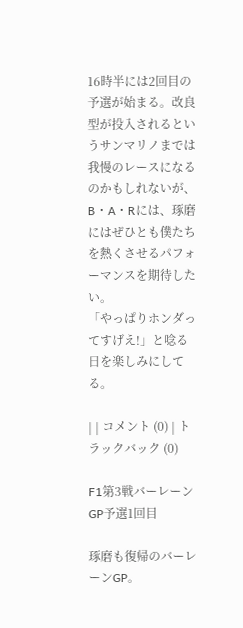16時半には2回目の予選が始まる。改良型が投入されるというサンマリノまでは我慢のレースになるのかもしれないが、B・A・Rには、琢磨にはぜひとも僕たちを熱くさせるパフォーマンスを期待したい。
「やっぱりホンダってすげえ!」と唸る日を楽しみにしてる。

| | コメント (0) | トラックバック (0)

F1第3戦バーレーンGP予選1回目

琢磨も復帰のバーレーンGP。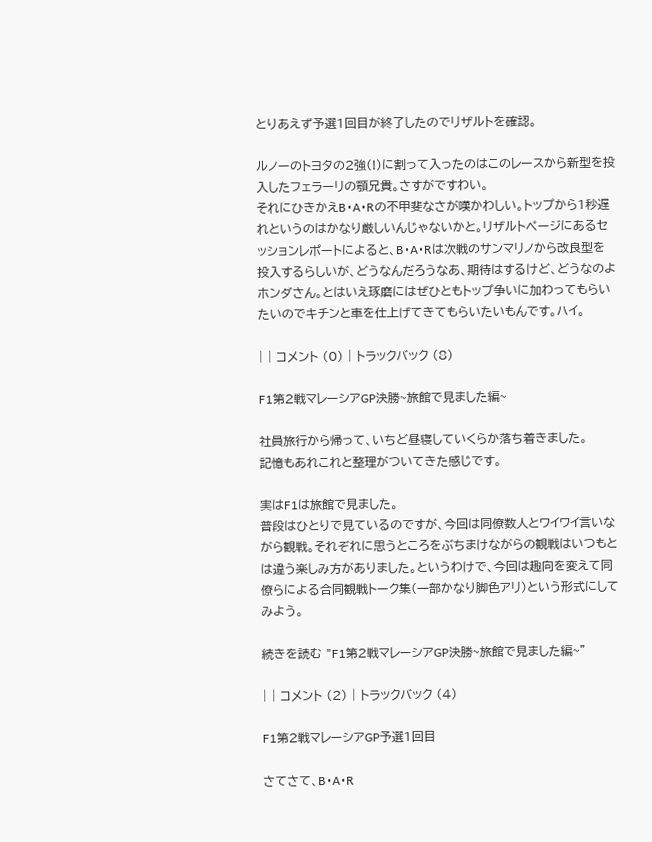とりあえず予選1回目が終了したのでリザルトを確認。

ルノーのトヨタの2強(!)に割って入ったのはこのレースから新型を投入したフェラーリの顎兄貴。さすがですわい。
それにひきかえB・A・Rの不甲斐なさが嘆かわしい。トップから1秒遅れというのはかなり厳しいんじゃないかと。リザルトページにあるセッションレポートによると、B・A・Rは次戦のサンマリノから改良型を投入するらしいが、どうなんだろうなあ、期待はするけど、どうなのよホンダさん。とはいえ琢磨にはぜひともトップ争いに加わってもらいたいのでキチンと車を仕上げてきてもらいたいもんです。ハイ。

| | コメント (0) | トラックバック (8)

F1第2戦マレーシアGP決勝~旅館で見ました編~

社員旅行から帰って、いちど昼寝していくらか落ち着きました。
記憶もあれこれと整理がついてきた感じです。

実はF1は旅館で見ました。
普段はひとりで見ているのですが、今回は同僚数人とワイワイ言いながら観戦。それぞれに思うところをぶちまけながらの観戦はいつもとは違う楽しみ方がありました。というわけで、今回は趣向を変えて同僚らによる合同観戦トーク集(一部かなり脚色アリ)という形式にしてみよう。

続きを読む "F1第2戦マレーシアGP決勝~旅館で見ました編~"

| | コメント (2) | トラックバック (4)

F1第2戦マレーシアGP予選1回目

さてさて、B・A・R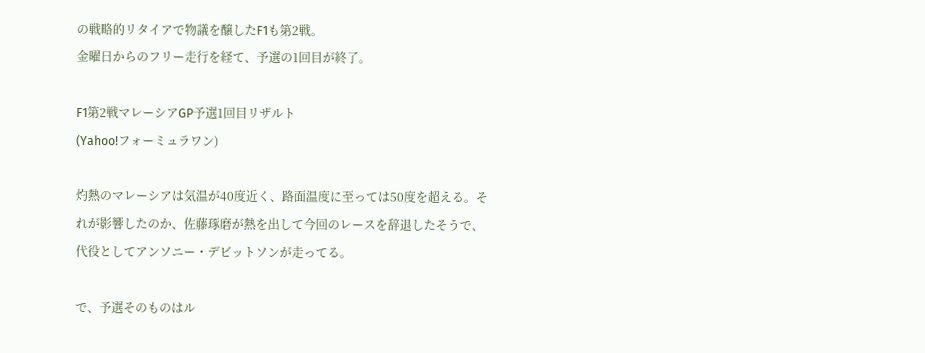の戦略的リタイアで物議を醸したF1も第2戦。
金曜日からのフリー走行を経て、予選の1回目が終了。

F1第2戦マレーシアGP予選1回目リザルト
(Yahoo!フォーミュラワン)

灼熱のマレーシアは気温が40度近く、路面温度に至っては50度を超える。それが影響したのか、佐藤琢磨が熱を出して今回のレースを辞退したそうで、代役としてアンソニー・デビットソンが走ってる。

で、予選そのものはル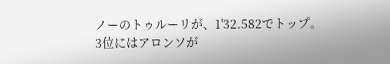ノーのトゥルーリが、1'32.582でトップ。
3位にはアロンソが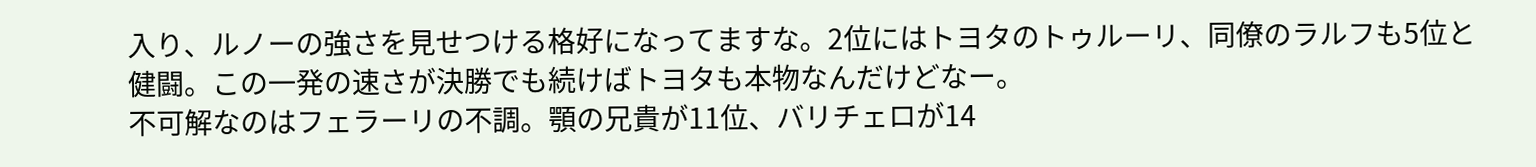入り、ルノーの強さを見せつける格好になってますな。2位にはトヨタのトゥルーリ、同僚のラルフも5位と健闘。この一発の速さが決勝でも続けばトヨタも本物なんだけどなー。
不可解なのはフェラーリの不調。顎の兄貴が11位、バリチェロが14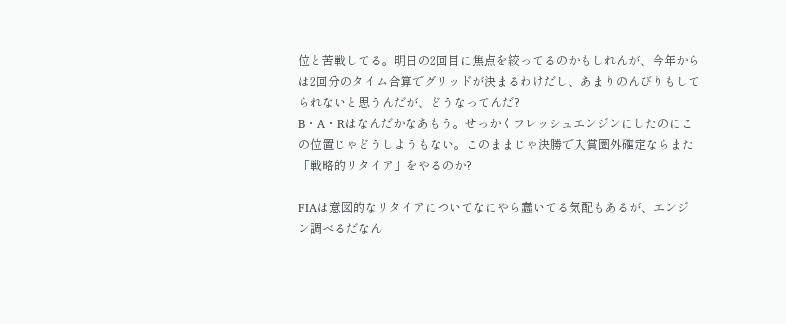位と苦戦してる。明日の2回目に焦点を絞ってるのかもしれんが、今年からは2回分のタイム合算でグリッドが決まるわけだし、あまりのんびりもしてられないと思うんだが、どうなってんだ?
B・A・Rはなんだかなあもう。せっかくフレッシュエンジンにしたのにこの位置じゃどうしようもない。このままじゃ決勝で入賞圏外確定ならまた「戦略的リタイア」をやるのか?

FIAは意図的なリタイアについてなにやら蠢いてる気配もあるが、エンジン調べるだなん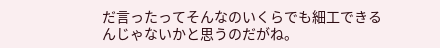だ言ったってそんなのいくらでも細工できるんじゃないかと思うのだがね。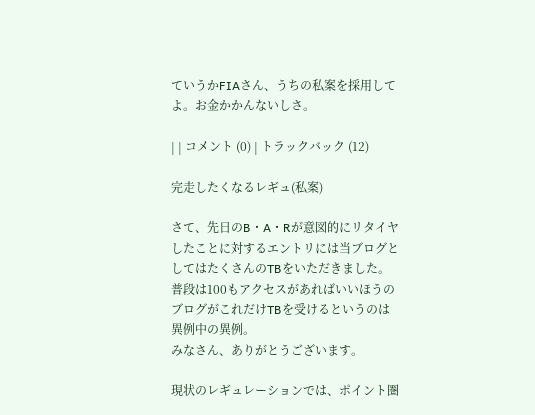ていうかFIAさん、うちの私案を採用してよ。お金かかんないしさ。

| | コメント (0) | トラックバック (12)

完走したくなるレギュ(私案)

さて、先日のB・A・Rが意図的にリタイヤしたことに対するエントリには当ブログとしてはたくさんのTBをいただきました。普段は100もアクセスがあればいいほうのブログがこれだけTBを受けるというのは異例中の異例。
みなさん、ありがとうございます。

現状のレギュレーションでは、ポイント圏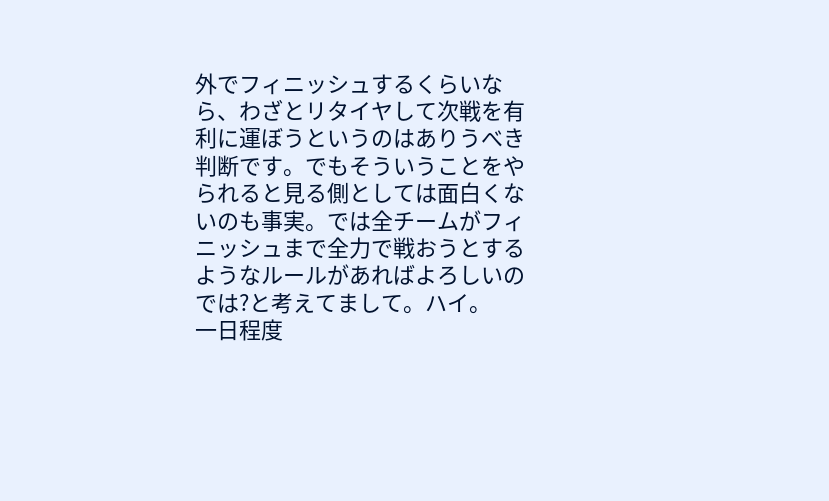外でフィニッシュするくらいなら、わざとリタイヤして次戦を有利に運ぼうというのはありうべき判断です。でもそういうことをやられると見る側としては面白くないのも事実。では全チームがフィニッシュまで全力で戦おうとするようなルールがあればよろしいのでは?と考えてまして。ハイ。
一日程度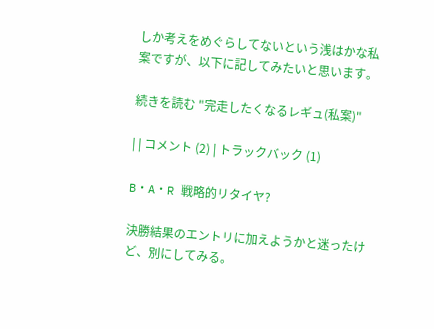しか考えをめぐらしてないという浅はかな私案ですが、以下に記してみたいと思います。

続きを読む "完走したくなるレギュ(私案)"

| | コメント (2) | トラックバック (1)

B・A・R 戦略的リタイヤ?

決勝結果のエントリに加えようかと迷ったけど、別にしてみる。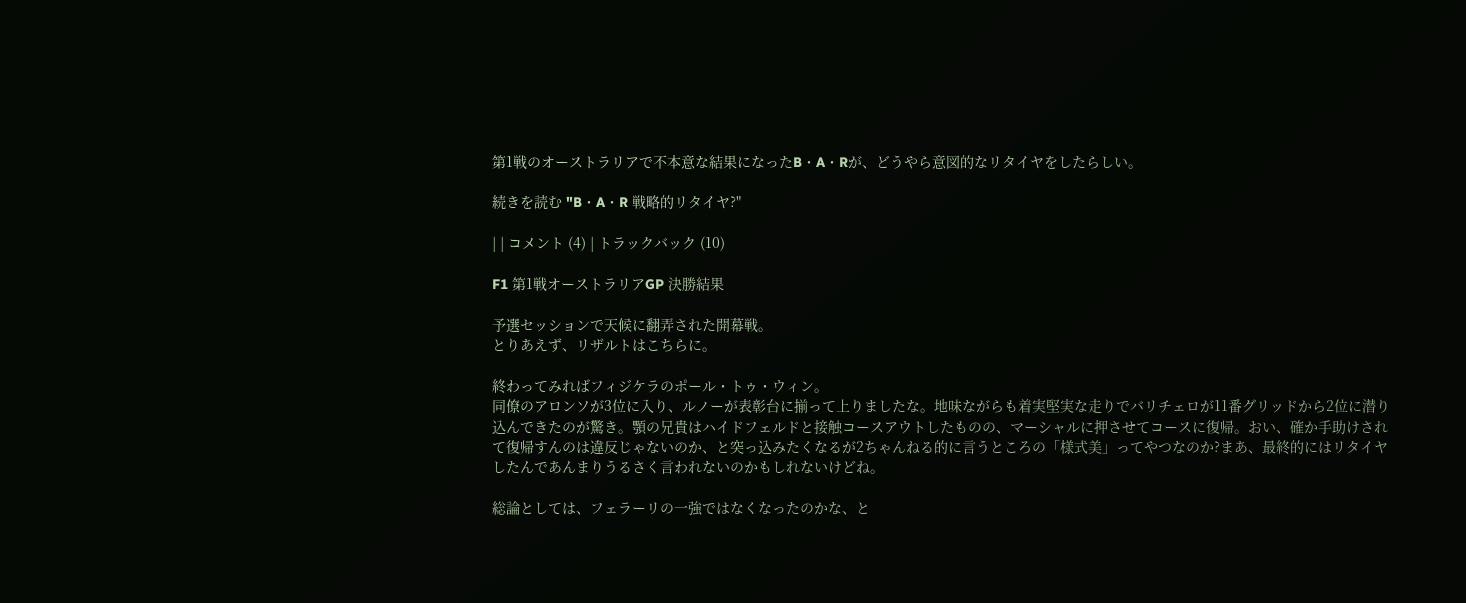第1戦のオーストラリアで不本意な結果になったB・A・Rが、どうやら意図的なリタイヤをしたらしい。

続きを読む "B・A・R 戦略的リタイヤ?"

| | コメント (4) | トラックバック (10)

F1 第1戦オーストラリアGP 決勝結果

予選セッションで天候に翻弄された開幕戦。
とりあえず、リザルトはこちらに。

終わってみればフィジケラのポール・トゥ・ウィン。
同僚のアロンソが3位に入り、ルノーが表彰台に揃って上りましたな。地味ながらも着実堅実な走りでバリチェロが11番グリッドから2位に潜り込んできたのが驚き。顎の兄貴はハイドフェルドと接触コースアウトしたものの、マーシャルに押させてコースに復帰。おい、確か手助けされて復帰すんのは違反じゃないのか、と突っ込みたくなるが2ちゃんねる的に言うところの「様式美」ってやつなのか?まあ、最終的にはリタイヤしたんであんまりうるさく言われないのかもしれないけどね。

総論としては、フェラーリの一強ではなくなったのかな、と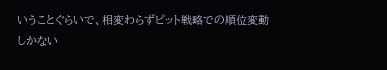いうことぐらいで、相変わらずピット戦略での順位変動しかない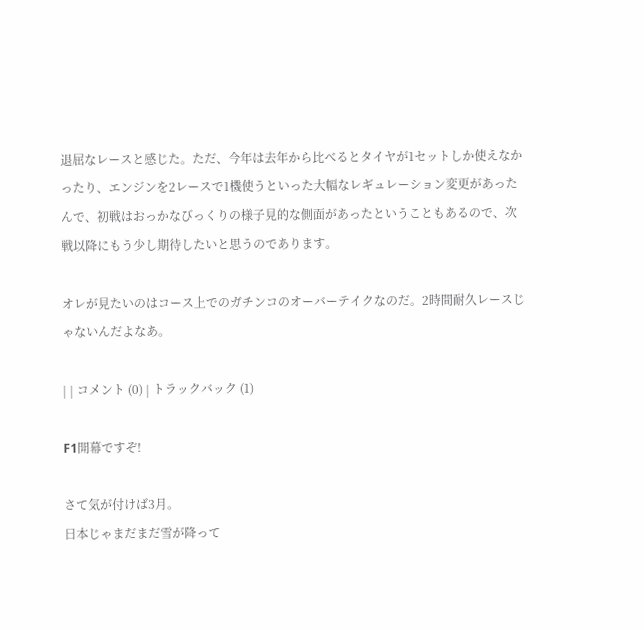退屈なレースと感じた。ただ、今年は去年から比べるとタイヤが1セットしか使えなかったり、エンジンを2レースで1機使うといった大幅なレギュレーション変更があったんで、初戦はおっかなびっくりの様子見的な側面があったということもあるので、次戦以降にもう少し期待したいと思うのであります。

オレが見たいのはコース上でのガチンコのオーバーテイクなのだ。2時間耐久レースじゃないんだよなあ。

| | コメント (0) | トラックバック (1)

F1開幕ですぞ!

さて気が付けば3月。
日本じゃまだまだ雪が降って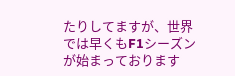たりしてますが、世界では早くもF1シーズンが始まっております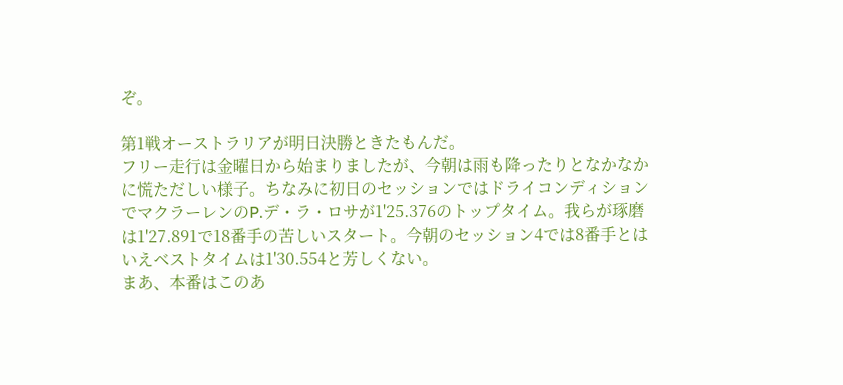ぞ。

第1戦オーストラリアが明日決勝ときたもんだ。
フリー走行は金曜日から始まりましたが、今朝は雨も降ったりとなかなかに慌ただしい様子。ちなみに初日のセッションではドライコンディションでマクラーレンのP.デ・ラ・ロサが1'25.376のトップタイム。我らが琢磨は1'27.891で18番手の苦しいスタート。今朝のセッション4では8番手とはいえベストタイムは1'30.554と芳しくない。
まあ、本番はこのあ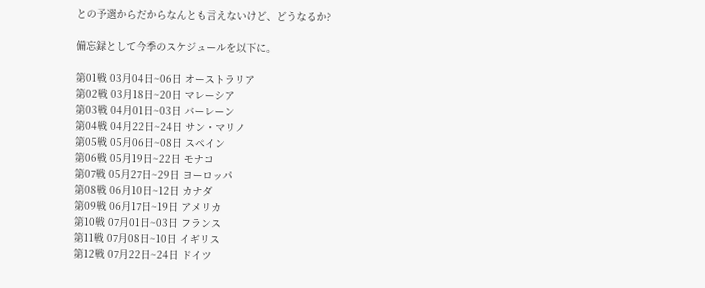との予選からだからなんとも言えないけど、どうなるか?

備忘録として今季のスケジュールを以下に。

第01戦 03月04日~06日 オーストラリア
第02戦 03月18日~20日 マレーシア
第03戦 04月01日~03日 バーレーン
第04戦 04月22日~24日 サン・マリノ
第05戦 05月06日~08日 スペイン
第06戦 05月19日~22日 モナコ
第07戦 05月27日~29日 ヨーロッパ
第08戦 06月10日~12日 カナダ
第09戦 06月17日~19日 アメリカ
第10戦 07月01日~03日 フランス
第11戦 07月08日~10日 イギリス
第12戦 07月22日~24日 ドイツ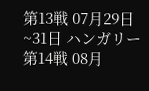第13戦 07月29日~31日 ハンガリー
第14戦 08月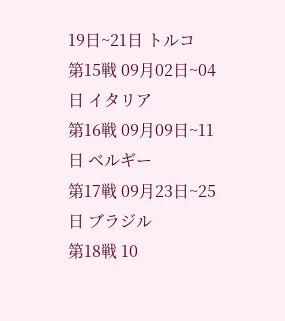19日~21日 トルコ
第15戦 09月02日~04日 イタリア
第16戦 09月09日~11日 ベルギー
第17戦 09月23日~25日 ブラジル
第18戦 10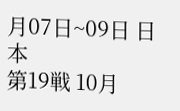月07日~09日 日本
第19戦 10月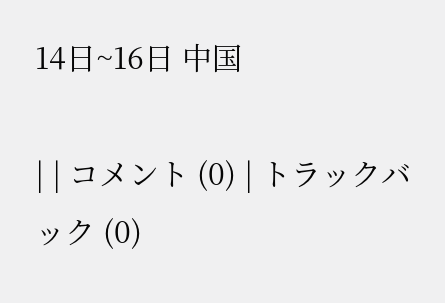14日~16日 中国

| | コメント (0) | トラックバック (0)